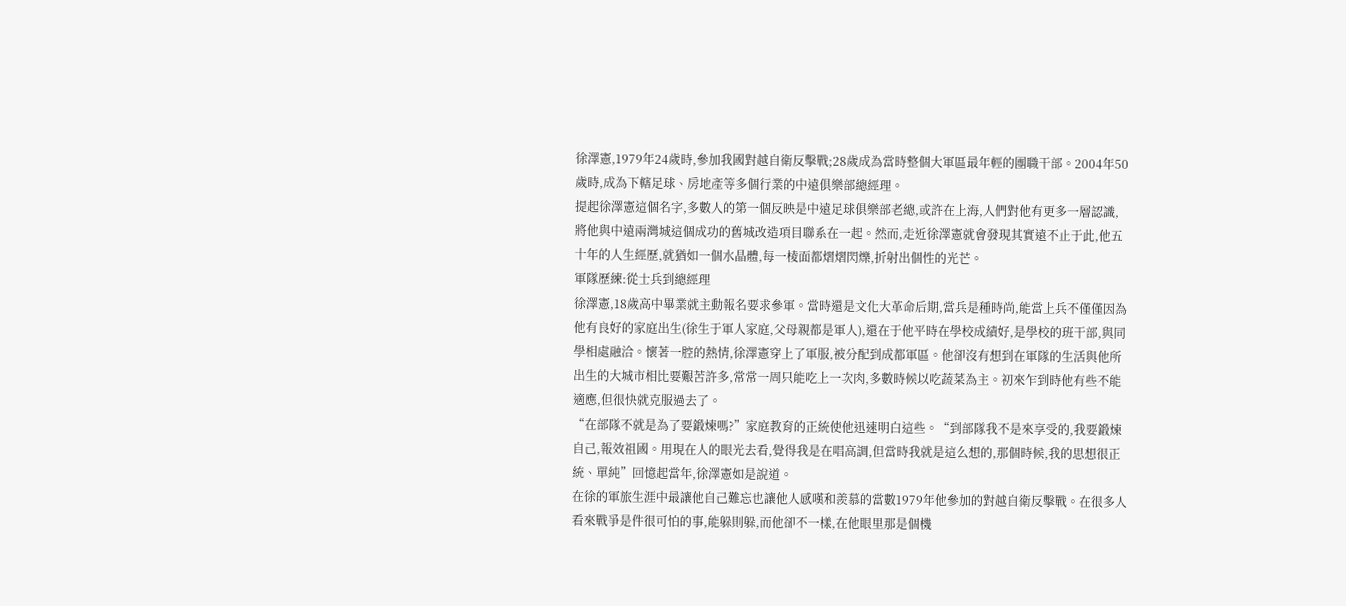徐澤憲,1979年24歲時,參加我國對越自衛反擊戰;28歲成為當時整個大軍區最年輕的團職干部。2004年50歲時,成為下轄足球、房地產等多個行業的中遠俱樂部總經理。
提起徐澤憲這個名字,多數人的第一個反映是中遠足球俱樂部老總,或許在上海,人們對他有更多一層認識,將他與中遠兩灣城這個成功的舊城改造項目聯系在一起。然而,走近徐澤憲就會發現其實遠不止于此,他五十年的人生經歷,就猶如一個水晶體,每一棱面都熠熠閃爍,折射出個性的光芒。
軍隊歷練:從士兵到總經理
徐澤憲,18歲高中畢業就主動報名要求參軍。當時還是文化大革命后期,當兵是種時尚,能當上兵不僅僅因為他有良好的家庭出生(徐生于軍人家庭,父母親都是軍人),還在于他平時在學校成績好,是學校的班干部,與同學相處融洽。懷著一腔的熱情,徐澤憲穿上了軍服,被分配到成都軍區。他卻沒有想到在軍隊的生活與他所出生的大城市相比要艱苦許多,常常一周只能吃上一次肉,多數時候以吃蔬菜為主。初來乍到時他有些不能適應,但很快就克服過去了。
“在部隊不就是為了要鍛煉嗎?”家庭教育的正統使他迅速明白這些。“到部隊我不是來享受的,我要鍛煉自己,報效祖國。用現在人的眼光去看,覺得我是在唱高調,但當時我就是這么想的,那個時候,我的思想很正統、單純”回憶起當年,徐澤憲如是說道。
在徐的軍旅生涯中最讓他自己難忘也讓他人感嘆和羨慕的當數1979年他參加的對越自衛反擊戰。在很多人看來戰爭是件很可怕的事,能躲則躲,而他卻不一樣,在他眼里那是個機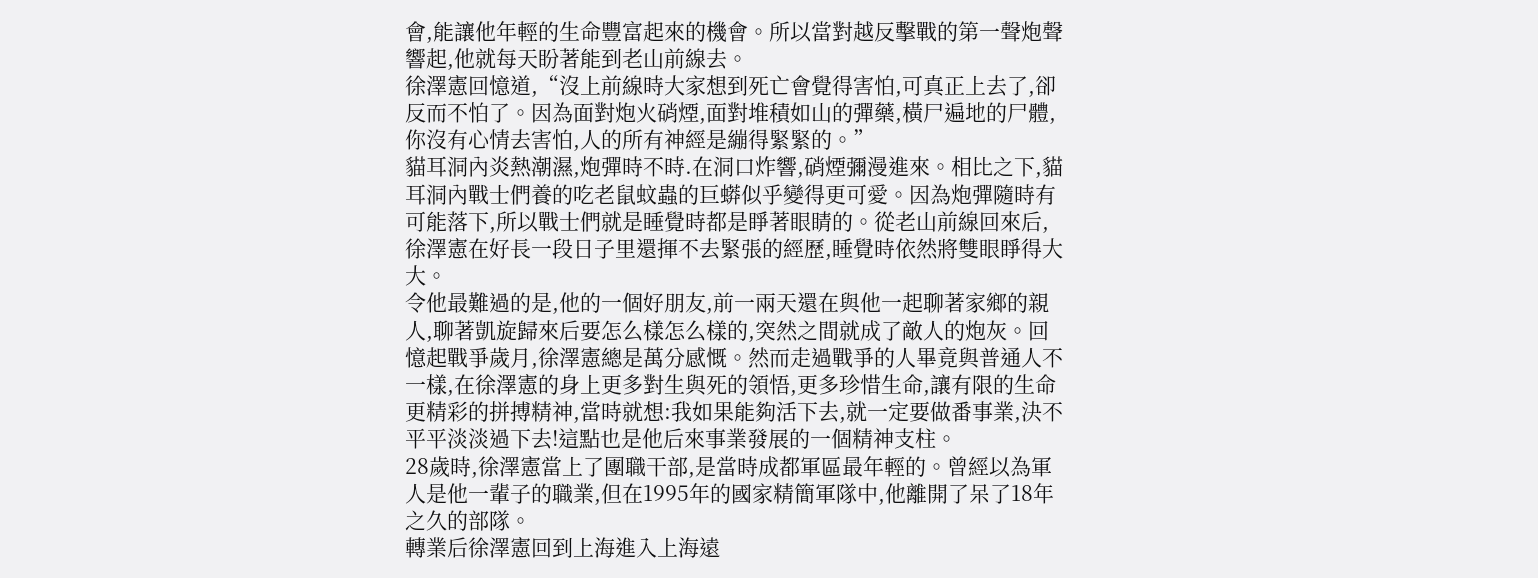會,能讓他年輕的生命豐富起來的機會。所以當對越反擊戰的第一聲炮聲響起,他就每天盼著能到老山前線去。
徐澤憲回憶道,“沒上前線時大家想到死亡會覺得害怕,可真正上去了,卻反而不怕了。因為面對炮火硝煙,面對堆積如山的彈藥,橫尸遍地的尸體,你沒有心情去害怕,人的所有神經是繃得緊緊的。”
貓耳洞內炎熱潮濕,炮彈時不時.在洞口炸響,硝煙彌漫進來。相比之下,貓耳洞內戰士們養的吃老鼠蚊蟲的巨蟒似乎變得更可愛。因為炮彈隨時有可能落下,所以戰士們就是睡覺時都是睜著眼睛的。從老山前線回來后,徐澤憲在好長一段日子里還揮不去緊張的經歷,睡覺時依然將雙眼睜得大大。
令他最難過的是,他的一個好朋友,前一兩天還在與他一起聊著家鄉的親人,聊著凱旋歸來后要怎么樣怎么樣的,突然之間就成了敵人的炮灰。回憶起戰爭歲月,徐澤憲總是萬分感慨。然而走過戰爭的人畢竟與普通人不一樣,在徐澤憲的身上更多對生與死的領悟,更多珍惜生命,讓有限的生命更精彩的拼搏精神,當時就想:我如果能夠活下去,就一定要做番事業,決不平平淡淡過下去!這點也是他后來事業發展的一個精神支柱。
28歲時,徐澤憲當上了團職干部,是當時成都軍區最年輕的。曾經以為軍人是他一輩子的職業,但在1995年的國家精簡軍隊中,他離開了呆了18年之久的部隊。
轉業后徐澤憲回到上海進入上海遠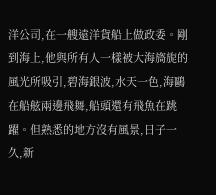洋公司,在一艘遠洋貨船上做政委。剛到海上,他與所有人一樣被大海旖旎的風光所吸引,碧海銀波,水天一色,海鷗在船舷兩邊飛舞,船頭還有飛魚在跳躍。但熟悉的地方沒有風景,日子一久,新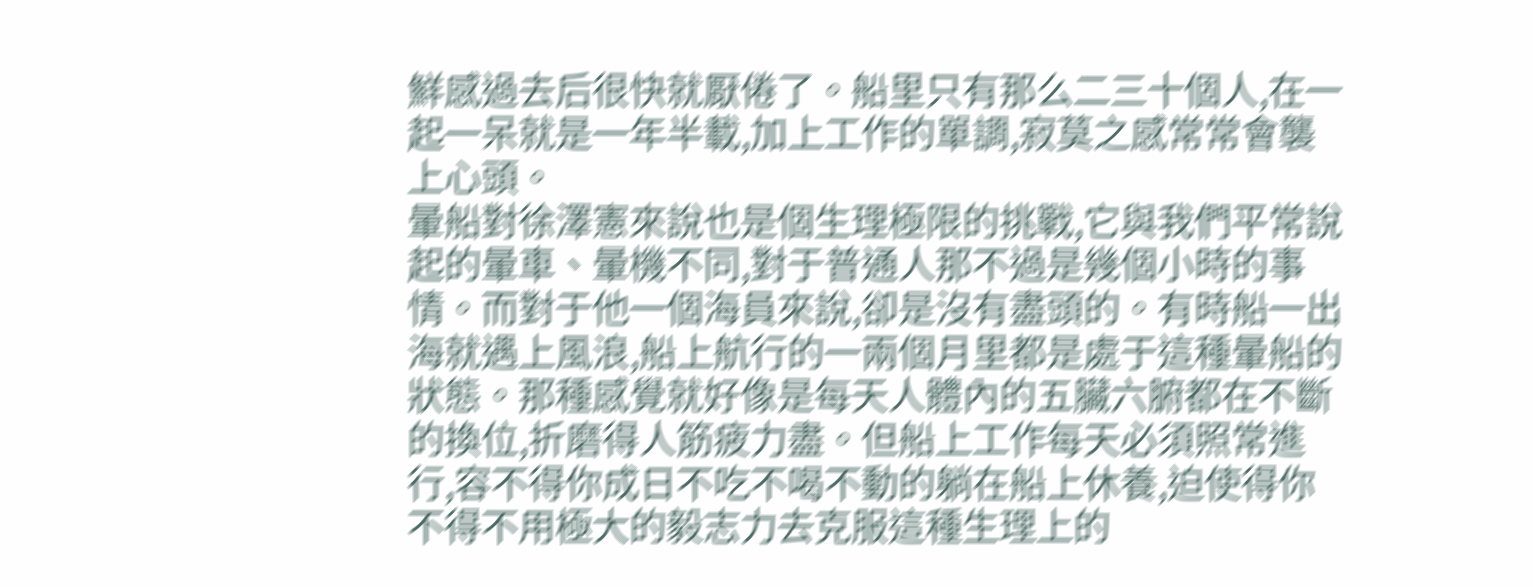鮮感過去后很快就厭倦了。船里只有那么二三十個人,在一起一呆就是一年半載,加上工作的單調,寂莫之感常常會襲上心頭。
暈船對徐澤憲來說也是個生理極限的挑戰,它與我們平常說起的暈車、暈機不同,對于普通人那不過是幾個小時的事情。而對于他一個海員來說,卻是沒有盡頭的。有時船一出海就遇上風浪,船上航行的一兩個月里都是處于這種暈船的狀態。那種感覺就好像是每天人體內的五臟六腑都在不斷的換位,折磨得人筋疲力盡。但船上工作每天必須照常進行,容不得你成日不吃不喝不動的躺在船上休養,迫使得你不得不用極大的毅志力去克服這種生理上的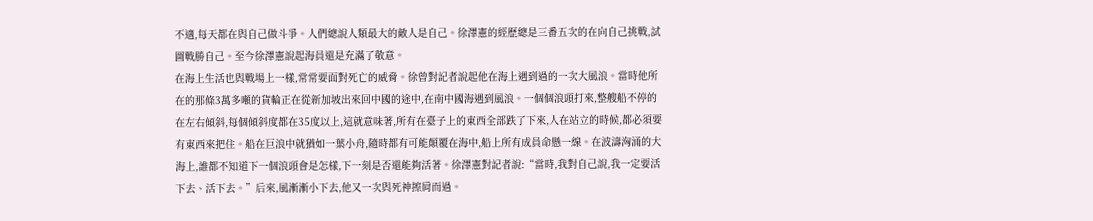不適,每天都在與自己做斗爭。人們總說人類最大的敵人是自己。徐澤憲的經歷總是三番五次的在向自己挑戰,試圖戰勝自己。至今徐澤憲說起海員還是充滿了敬意。
在海上生活也與戰場上一樣,常常要面對死亡的威脅。徐曾對記者說起他在海上遇到過的一次大風浪。當時他所在的那條3萬多噸的貨輪正在從新加坡出來回中國的途中,在南中國海遇到風浪。一個個浪頭打來,整艘船不停的在左右傾斜,每個傾斜度都在35度以上,這就意味著,所有在臺子上的東西全部跌了下來,人在站立的時候,都必須要有東西來把住。船在巨浪中就猶如一葉小舟,隨時都有可能顛覆在海中,船上所有成員命懸一線。在波濤洶涌的大海上,誰都不知道下一個浪頭會是怎樣,下一刻是否還能夠活著。徐澤憲對記者說:“當時,我對自己說,我一定要活下去、活下去。”后來,風漸漸小下去,他又一次與死神擦肩而過。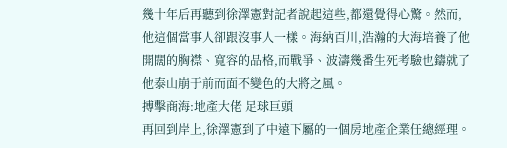幾十年后再聽到徐澤憲對記者說起這些,都還覺得心驚。然而,他這個當事人卻跟沒事人一樣。海納百川,浩瀚的大海培養了他開闊的胸襟、寬容的品格,而戰爭、波濤幾番生死考驗也鑄就了他泰山崩于前而面不變色的大將之風。
搏擊商海:地產大佬 足球巨頭
再回到岸上,徐澤憲到了中遠下屬的一個房地產企業任總經理。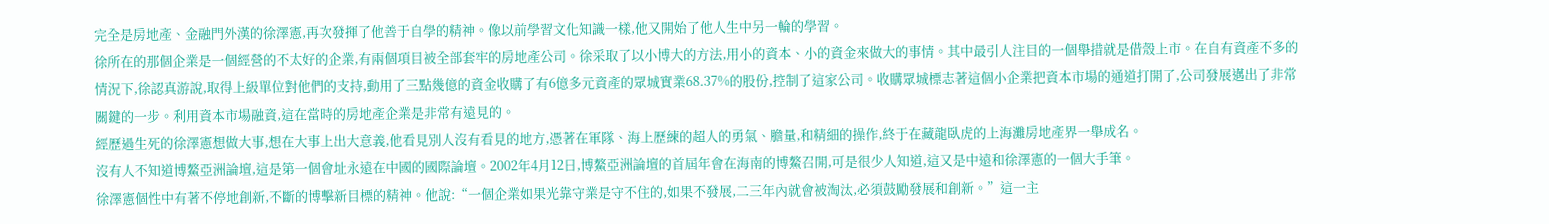完全是房地產、金融門外漢的徐澤憲,再次發揮了他善于自學的精神。像以前學習文化知識一樣,他又開始了他人生中另一輪的學習。
徐所在的那個企業是一個經營的不太好的企業,有兩個項目被全部套牢的房地產公司。徐采取了以小博大的方法,用小的資本、小的資金來做大的事情。其中最引人注目的一個舉措就是借殼上市。在自有資產不多的情況下,徐認真游說,取得上級單位對他們的支持,動用了三點幾億的資金收購了有6億多元資產的眾城實業68.37%的股份,控制了這家公司。收購眾城標志著這個小企業把資本市場的通道打開了,公司發展邁出了非常關鍵的一步。利用資本市場融資,這在當時的房地產企業是非常有遠見的。
經歷過生死的徐澤憲想做大事,想在大事上出大意義,他看見別人沒有看見的地方,憑著在軍隊、海上歷練的超人的勇氣、膽量,和精細的操作,終于在藏龍臥虎的上海灘房地產界一舉成名。
沒有人不知道博鰲亞洲論壇,這是第一個會址永遠在中國的國際論壇。2002年4月12日,博鰲亞洲論壇的首屆年會在海南的博鰲召開,可是很少人知道,這又是中遠和徐澤憲的一個大手筆。
徐澤憲個性中有著不停地創新,不斷的博擊新目標的精神。他說:“一個企業如果光靠守業是守不住的,如果不發展,二三年內就會被淘汰,必須鼓勵發展和創新。”這一主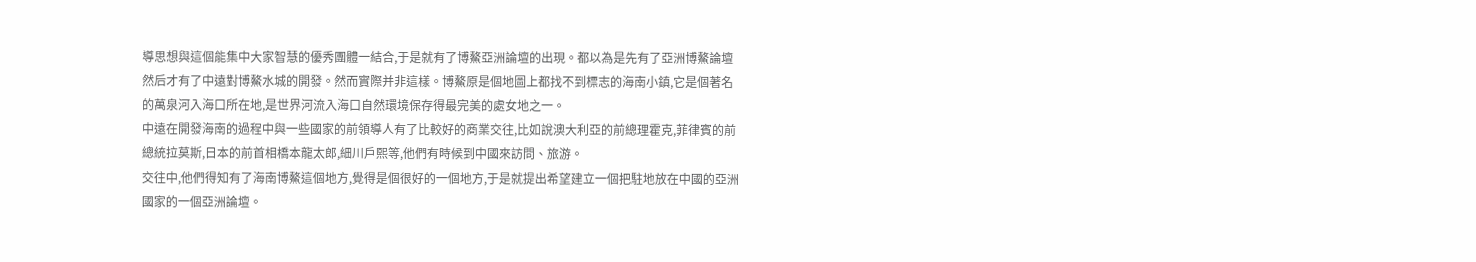導思想與這個能集中大家智慧的優秀團體一結合,于是就有了博鰲亞洲論壇的出現。都以為是先有了亞洲博鰲論壇然后才有了中遠對博鰲水城的開發。然而實際并非這樣。博鰲原是個地圖上都找不到標志的海南小鎮,它是個著名的萬泉河入海口所在地,是世界河流入海口自然環境保存得最完美的處女地之一。
中遠在開發海南的過程中與一些國家的前領導人有了比較好的商業交往,比如說澳大利亞的前總理霍克,菲律賓的前總統拉莫斯,日本的前首相橋本龍太郎,細川戶熙等,他們有時候到中國來訪問、旅游。
交往中,他們得知有了海南博鰲這個地方,覺得是個很好的一個地方,于是就提出希望建立一個把駐地放在中國的亞洲國家的一個亞洲論壇。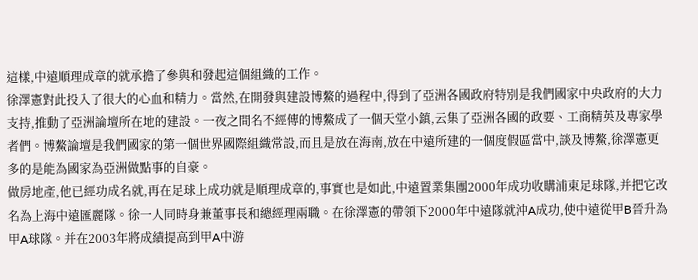這樣,中遠順理成章的就承擔了參與和發起這個組織的工作。
徐澤憲對此投入了很大的心血和精力。當然,在開發與建設博鰲的過程中,得到了亞洲各國政府特別是我們國家中央政府的大力支持,推動了亞洲論壇所在地的建設。一夜之間名不經傳的博鰲成了一個天堂小鎮,云集了亞洲各國的政要、工商精英及專家學者們。博鰲論壇是我們國家的第一個世界國際組織常設,而且是放在海南,放在中遠所建的一個度假區當中,談及博鰲,徐澤憲更多的是能為國家為亞洲做點事的自豪。
做房地產,他已經功成名就,再在足球上成功就是順理成章的,事實也是如此,中遠置業集團2000年成功收購浦東足球隊,并把它改名為上海中遠匯麗隊。徐一人同時身兼董事長和總經理兩職。在徐澤憲的帶領下2000年中遠隊就沖A成功,使中遠從甲B晉升為甲A球隊。并在2003年將成績提高到甲A中游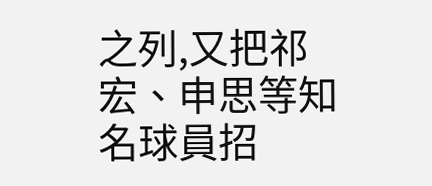之列,又把祁宏、申思等知名球員招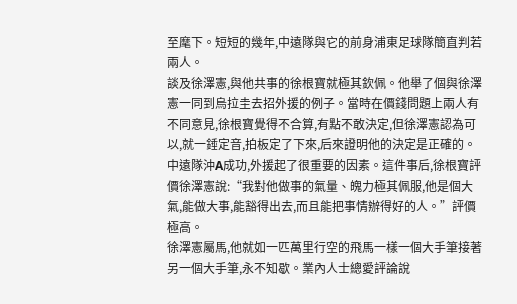至麾下。短短的幾年,中遠隊與它的前身浦東足球隊簡直判若兩人。
談及徐澤憲,與他共事的徐根寶就極其欽佩。他舉了個與徐澤憲一同到烏拉圭去招外援的例子。當時在價錢問題上兩人有不同意見,徐根寶覺得不合算,有點不敢決定,但徐澤憲認為可以,就一錘定音,拍板定了下來,后來證明他的決定是正確的。中遠隊沖A成功,外援起了很重要的因素。這件事后,徐根寶評價徐澤憲說:“我對他做事的氣量、魄力極其佩服,他是個大氣,能做大事,能豁得出去,而且能把事情辦得好的人。”評價極高。
徐澤憲屬馬,他就如一匹萬里行空的飛馬一樣一個大手筆接著另一個大手筆,永不知歇。業內人士總愛評論說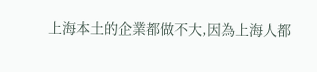上海本土的企業都做不大,因為上海人都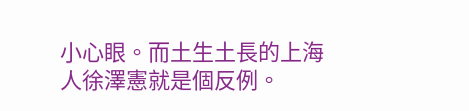小心眼。而土生土長的上海人徐澤憲就是個反例。